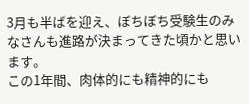3月も半ばを迎え、ぼちぼち受験生のみなさんも進路が決まってきた頃かと思います。
この1年間、肉体的にも精神的にも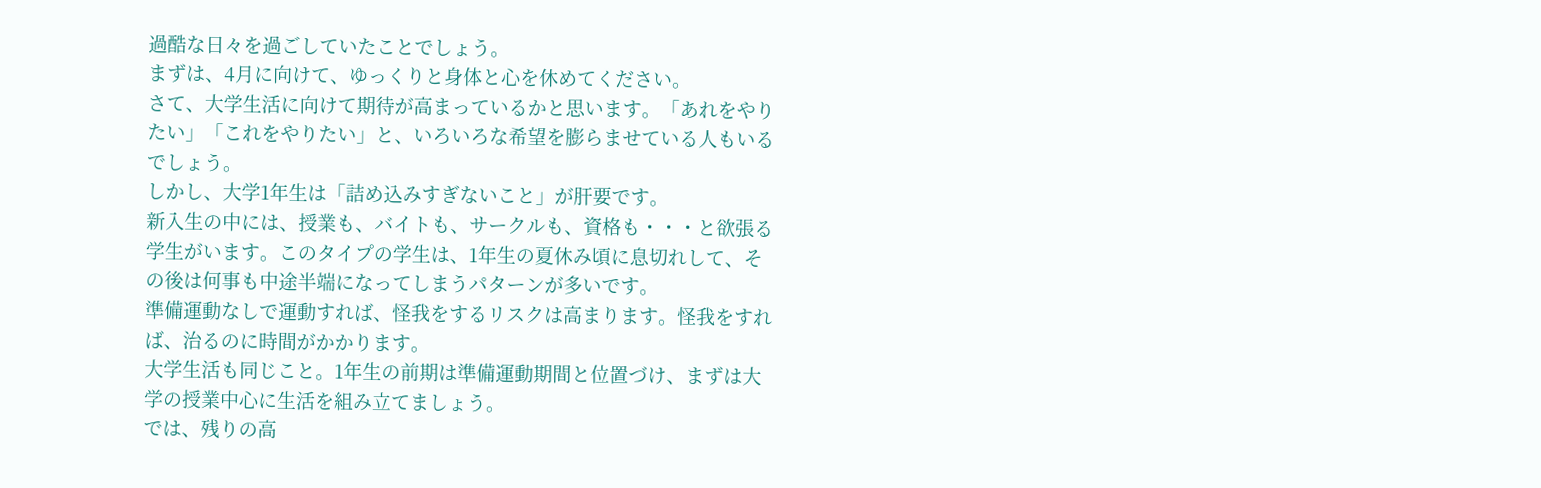過酷な日々を過ごしていたことでしょう。
まずは、4月に向けて、ゆっくりと身体と心を休めてください。
さて、大学生活に向けて期待が高まっているかと思います。「あれをやりたい」「これをやりたい」と、いろいろな希望を膨らませている人もいるでしょう。
しかし、大学1年生は「詰め込みすぎないこと」が肝要です。
新入生の中には、授業も、バイトも、サークルも、資格も・・・と欲張る学生がいます。このタイプの学生は、1年生の夏休み頃に息切れして、その後は何事も中途半端になってしまうパターンが多いです。
準備運動なしで運動すれば、怪我をするリスクは高まります。怪我をすれば、治るのに時間がかかります。
大学生活も同じこと。1年生の前期は準備運動期間と位置づけ、まずは大学の授業中心に生活を組み立てましょう。
では、残りの高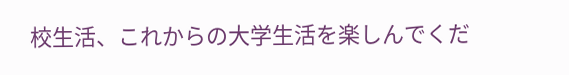校生活、これからの大学生活を楽しんでくだ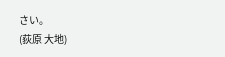さい。
(荻原 大地)